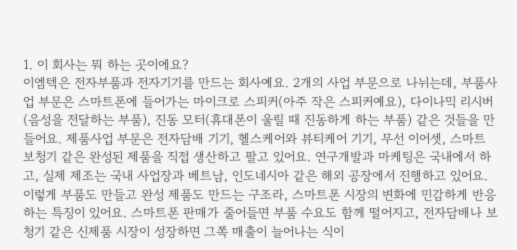1. 이 회사는 뭐 하는 곳이에요?
이엠텍은 전자부품과 전자기기를 만드는 회사예요. 2개의 사업 부문으로 나뉘는데, 부품사업 부문은 스마트폰에 들어가는 마이크로 스피커(아주 작은 스피커예요), 다이나믹 리시버(음성을 전달하는 부품), 진동 모터(휴대폰이 울릴 때 진동하게 하는 부품) 같은 것들을 만들어요. 제품사업 부문은 전자담배 기기, 헬스케어와 뷰티케어 기기, 무선 이어셋, 스마트 보청기 같은 완성된 제품을 직접 생산하고 팔고 있어요. 연구개발과 마케팅은 국내에서 하고, 실제 제조는 국내 사업장과 베트남, 인도네시아 같은 해외 공장에서 진행하고 있어요. 이렇게 부품도 만들고 완성 제품도 만드는 구조라, 스마트폰 시장의 변화에 민감하게 반응하는 특징이 있어요. 스마트폰 판매가 줄어들면 부품 수요도 함께 떨어지고, 전자담배나 보청기 같은 신제품 시장이 성장하면 그쪽 매출이 늘어나는 식이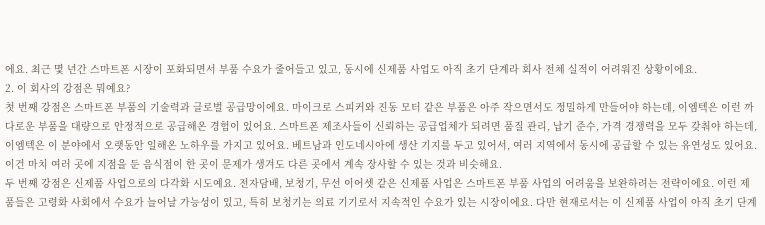에요. 최근 몇 년간 스마트폰 시장이 포화되면서 부품 수요가 줄어들고 있고, 동시에 신제품 사업도 아직 초기 단계라 회사 전체 실적이 어려워진 상황이에요.
2. 이 회사의 강점은 뭐예요?
첫 번째 강점은 스마트폰 부품의 기술력과 글로벌 공급망이에요. 마이크로 스피커와 진동 모터 같은 부품은 아주 작으면서도 정밀하게 만들어야 하는데, 이엠텍은 이런 까다로운 부품을 대량으로 안정적으로 공급해온 경험이 있어요. 스마트폰 제조사들이 신뢰하는 공급업체가 되려면 품질 관리, 납기 준수, 가격 경쟁력을 모두 갖춰야 하는데, 이엠텍은 이 분야에서 오랫동안 일해온 노하우를 가지고 있어요. 베트남과 인도네시아에 생산 기지를 두고 있어서, 여러 지역에서 동시에 공급할 수 있는 유연성도 있어요. 이건 마치 여러 곳에 지점을 둔 음식점이 한 곳이 문제가 생겨도 다른 곳에서 계속 장사할 수 있는 것과 비슷해요.
두 번째 강점은 신제품 사업으로의 다각화 시도예요. 전자담배, 보청기, 무선 이어셋 같은 신제품 사업은 스마트폰 부품 사업의 어려움을 보완하려는 전략이에요. 이런 제품들은 고령화 사회에서 수요가 늘어날 가능성이 있고, 특히 보청기는 의료 기기로서 지속적인 수요가 있는 시장이에요. 다만 현재로서는 이 신제품 사업이 아직 초기 단계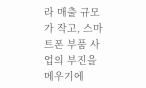라 매출 규모가 작고, 스마트폰 부품 사업의 부진을 메우기에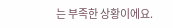는 부족한 상황이에요.